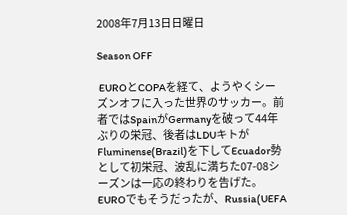2008年7月13日日曜日

Season OFF

 EUROとCOPAを経て、ようやくシーズンオフに入った世界のサッカー。前者ではSpainがGermanyを破って44年ぶりの栄冠、後者はLDUキトがFluminense(Brazil)を下してEcuador勢として初栄冠、波乱に満ちた07-08シーズンは一応の終わりを告げた。EUROでもそうだったが、Russia(UEFA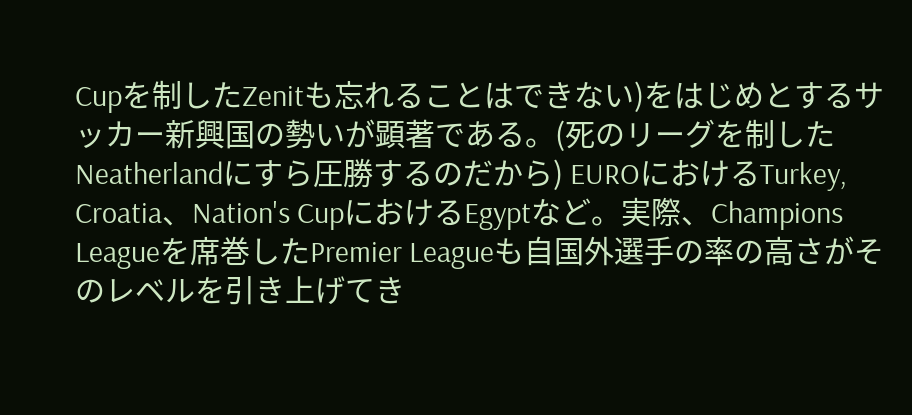Cupを制したZenitも忘れることはできない)をはじめとするサッカー新興国の勢いが顕著である。(死のリーグを制したNeatherlandにすら圧勝するのだから) EUROにおけるTurkey, Croatia、Nation's CupにおけるEgyptなど。実際、Champions Leagueを席巻したPremier Leagueも自国外選手の率の高さがそのレベルを引き上げてき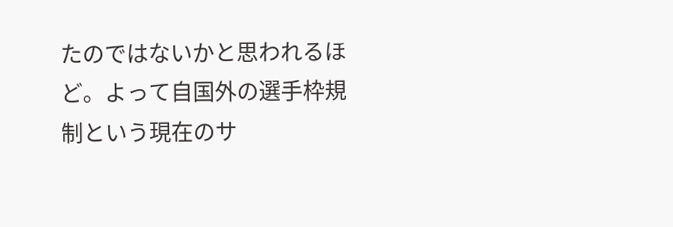たのではないかと思われるほど。よって自国外の選手枠規制という現在のサ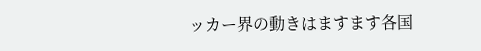ッカー界の動きはますます各国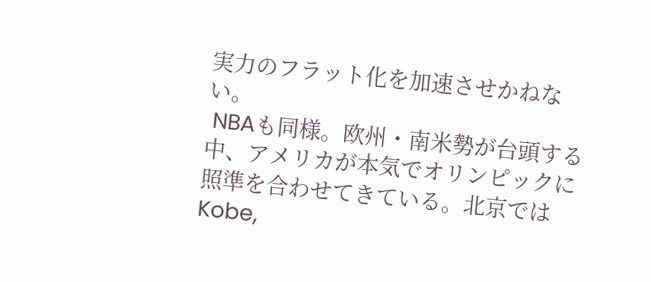実力のフラット化を加速させかねない。
 NBAも同様。欧州・南米勢が台頭する中、アメリカが本気でオリンピックに照準を合わせてきている。北京ではKobe,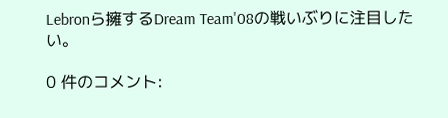Lebronら擁するDream Team'08の戦いぶりに注目したい。

0 件のコメント: